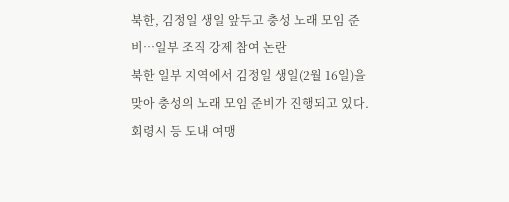북한, 김정일 생일 앞두고 충성 노래 모임 준비…일부 조직 강제 참여 논란
북한 일부 지역에서 김정일 생일(2월 16일)을 맞아 충성의 노래 모임 준비가 진행되고 있다.회령시 등 도내 여맹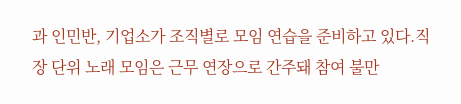과 인민반, 기업소가 조직별로 모임 연습을 준비하고 있다.직장 단위 노래 모임은 근무 연장으로 간주돼 참여 불만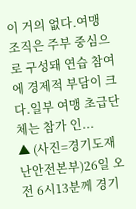이 거의 없다.여맹 조직은 주부 중심으로 구성돼 연습 참여에 경제적 부담이 크다.일부 여맹 초급단체는 참가 인...
▲ (사진=경기도재난안전본부)26일 오전 6시13분께 경기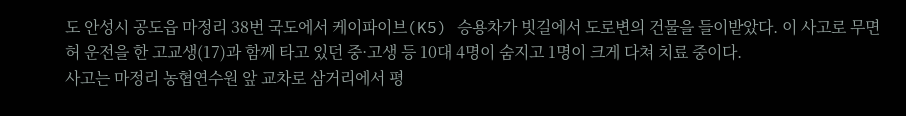도 안성시 공도읍 마정리 38번 국도에서 케이파이브(K5) 승용차가 빗길에서 도로변의 건물을 들이받았다. 이 사고로 무면허 운전을 한 고교생(17)과 함께 타고 있던 중·고생 등 10대 4명이 숨지고 1명이 크게 다쳐 치료 중이다.
사고는 마정리 농협연수원 앞 교차로 삼거리에서 평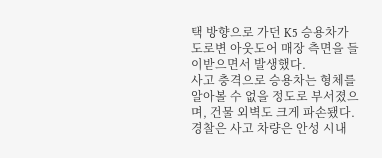택 방향으로 가던 K5 승용차가 도로변 아웃도어 매장 측면을 들이받으면서 발생했다.
사고 충격으로 승용차는 형체를 알아볼 수 없을 정도로 부서졌으며, 건물 외벽도 크게 파손됐다.
경찰은 사고 차량은 안성 시내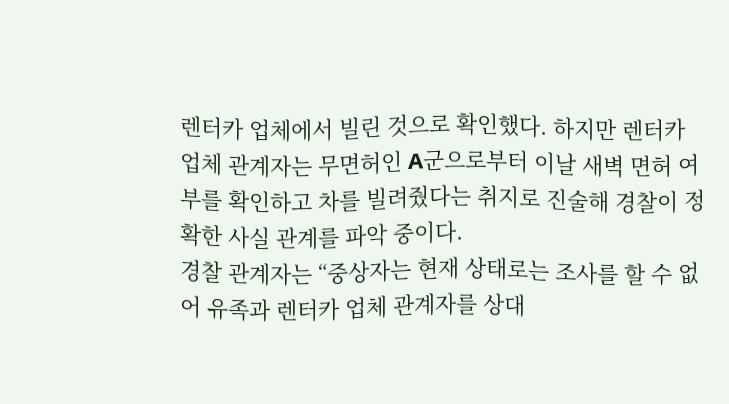렌터카 업체에서 빌린 것으로 확인했다. 하지만 렌터카 업체 관계자는 무면허인 A군으로부터 이날 새벽 면허 여부를 확인하고 차를 빌려줬다는 취지로 진술해 경찰이 정확한 사실 관계를 파악 중이다.
경찰 관계자는 “중상자는 현재 상태로는 조사를 할 수 없어 유족과 렌터카 업체 관계자를 상대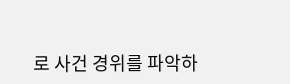로 사건 경위를 파악하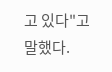고 있다"고 말했다.